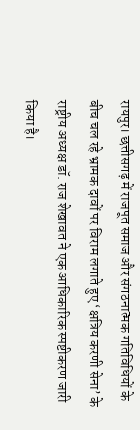रायपुर। छत्तीसगढ़ में राजपूत समाज और संगठनात्मक गतिविधियों के बीच चल रहे भ्रामक दावों पर विराम लगाते हुए ‘क्षत्रिय करणी सेना’ के राष्ट्रीय अध्यक्ष डॉ. राज शेखावत ने एक आधिकारिक स्पष्टीकरण जारी किया है।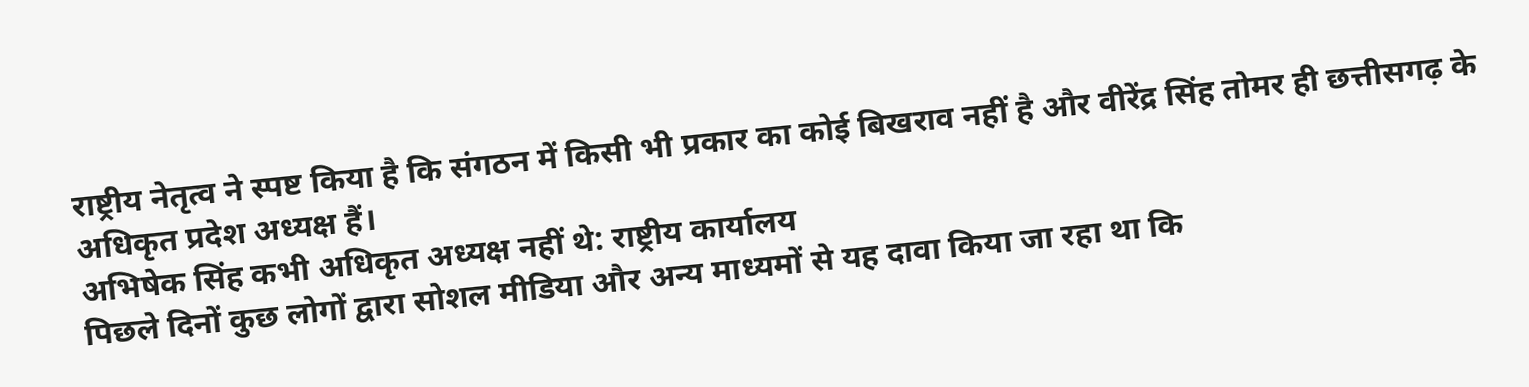राष्ट्रीय नेतृत्व ने स्पष्ट किया है कि संगठन में किसी भी प्रकार का कोई बिखराव नहीं है और वीरेंद्र सिंह तोमर ही छत्तीसगढ़ के अधिकृत प्रदेश अध्यक्ष हैं।
अभिषेक सिंह कभी अधिकृत अध्यक्ष नहीं थे: राष्ट्रीय कार्यालय
पिछले दिनों कुछ लोगों द्वारा सोशल मीडिया और अन्य माध्यमों से यह दावा किया जा रहा था कि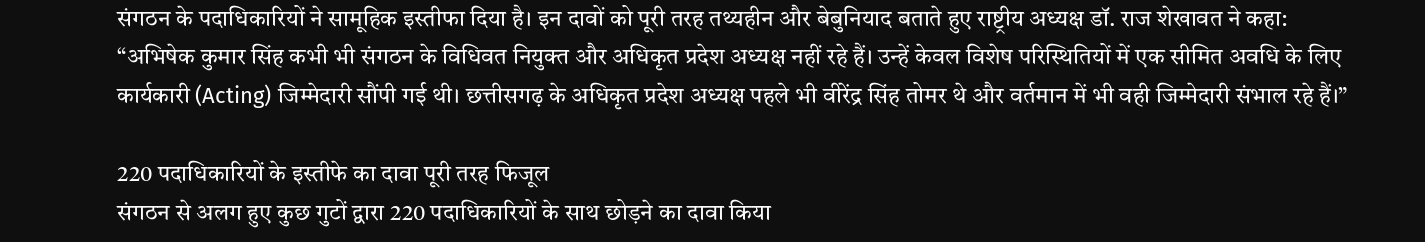संगठन के पदाधिकारियों ने सामूहिक इस्तीफा दिया है। इन दावों को पूरी तरह तथ्यहीन और बेबुनियाद बताते हुए राष्ट्रीय अध्यक्ष डॉ. राज शेखावत ने कहा:
“अभिषेक कुमार सिंह कभी भी संगठन के विधिवत नियुक्त और अधिकृत प्रदेश अध्यक्ष नहीं रहे हैं। उन्हें केवल विशेष परिस्थितियों में एक सीमित अवधि के लिए कार्यकारी (Acting) जिम्मेदारी सौंपी गई थी। छत्तीसगढ़ के अधिकृत प्रदेश अध्यक्ष पहले भी वीरेंद्र सिंह तोमर थे और वर्तमान में भी वही जिम्मेदारी संभाल रहे हैं।”

220 पदाधिकारियों के इस्तीफे का दावा पूरी तरह फिजूल
संगठन से अलग हुए कुछ गुटों द्वारा 220 पदाधिकारियों के साथ छोड़ने का दावा किया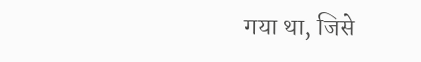गया था, जिसे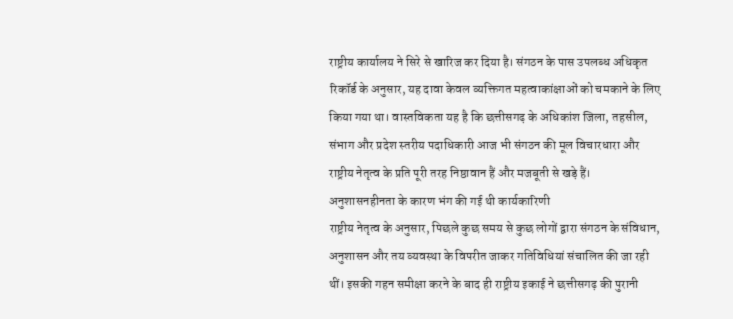राष्ट्रीय कार्यालय ने सिरे से खारिज कर दिया है। संगठन के पास उपलब्ध अधिकृत रिकॉर्ड के अनुसार, यह दावा केवल व्यक्तिगत महत्वाकांक्षाओं को चमकाने के लिए किया गया था। वास्तविकता यह है कि छत्तीसगढ़ के अधिकांश जिला, तहसील, संभाग और प्रदेश स्तरीय पदाधिकारी आज भी संगठन की मूल विचारधारा और राष्ट्रीय नेतृत्व के प्रति पूरी तरह निष्ठावान हैं और मजबूती से खड़े हैं।
अनुशासनहीनता के कारण भंग की गई थी कार्यकारिणी
राष्ट्रीय नेतृत्व के अनुसार, पिछले कुछ समय से कुछ लोगों द्वारा संगठन के संविधान, अनुशासन और तय व्यवस्था के विपरीत जाकर गतिविधियां संचालित की जा रही थीं। इसकी गहन समीक्षा करने के बाद ही राष्ट्रीय इकाई ने छत्तीसगढ़ की पुरानी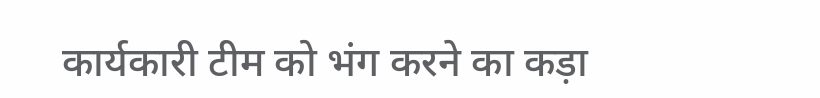कार्यकारी टीम को भंग करने का कड़ा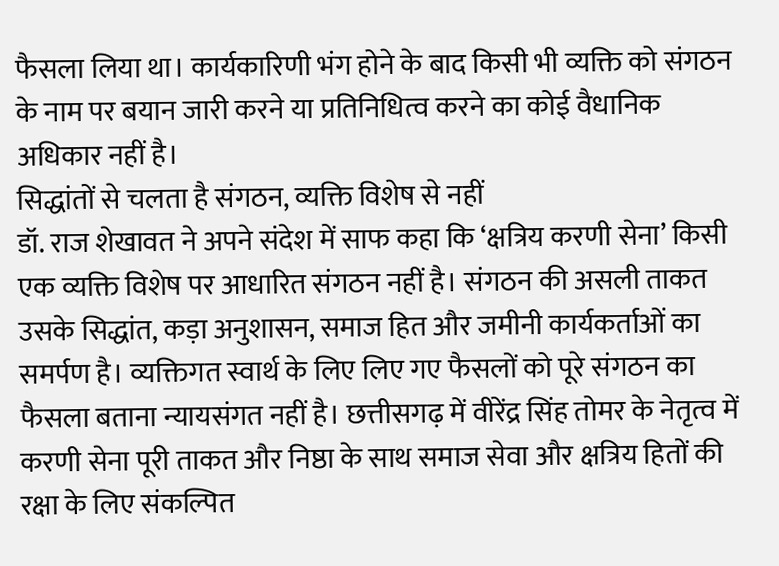फैसला लिया था। कार्यकारिणी भंग होने के बाद किसी भी व्यक्ति को संगठन के नाम पर बयान जारी करने या प्रतिनिधित्व करने का कोई वैधानिक अधिकार नहीं है।
सिद्धांतों से चलता है संगठन, व्यक्ति विशेष से नहीं
डॉ. राज शेखावत ने अपने संदेश में साफ कहा कि ‘क्षत्रिय करणी सेना’ किसी एक व्यक्ति विशेष पर आधारित संगठन नहीं है। संगठन की असली ताकत उसके सिद्धांत, कड़ा अनुशासन, समाज हित और जमीनी कार्यकर्ताओं का समर्पण है। व्यक्तिगत स्वार्थ के लिए लिए गए फैसलों को पूरे संगठन का फैसला बताना न्यायसंगत नहीं है। छत्तीसगढ़ में वीरेंद्र सिंह तोमर के नेतृत्व में करणी सेना पूरी ताकत और निष्ठा के साथ समाज सेवा और क्षत्रिय हितों की रक्षा के लिए संकल्पित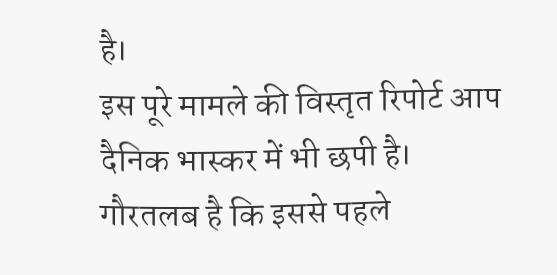है।
इस पूरे मामले की विस्तृत रिपोर्ट आप दैनिक भास्कर में भी छपी है।
गौरतलब है कि इससे पहले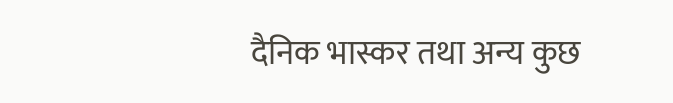दैनिक भास्कर तथा अन्य कुछ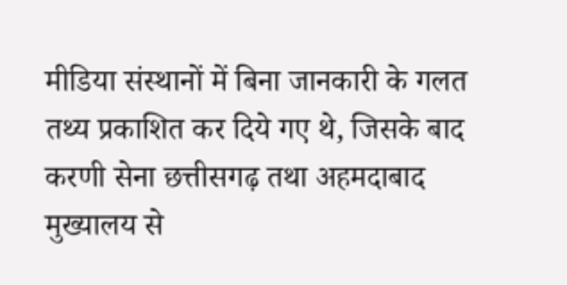मीडिया संस्थानों में बिना जानकारी के गलत तथ्य प्रकाशित कर दिये गए थे, जिसके बाद करणी सेना छत्तीसगढ़ तथा अहमदाबाद मुख्यालय से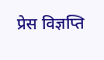प्रेस विज्ञप्ति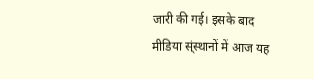जारी की गई। इसके बाद मीडिया स्ंस्थानों में आज यह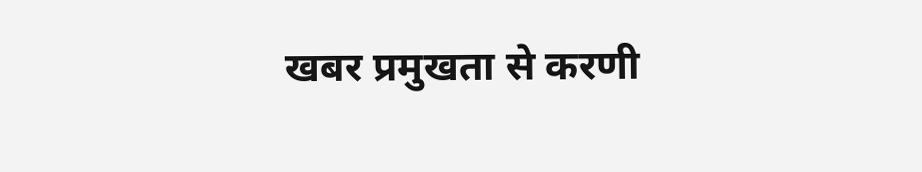खबर प्रमुखता से करणी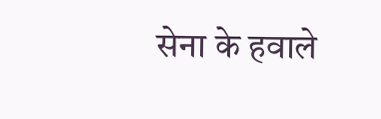सेना के हवाले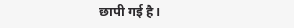छापी गई है।